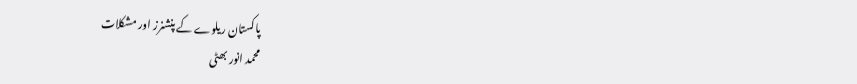پاکستان ریلوے کے پنشنرز اور مشکلات
محمد انور بھٹی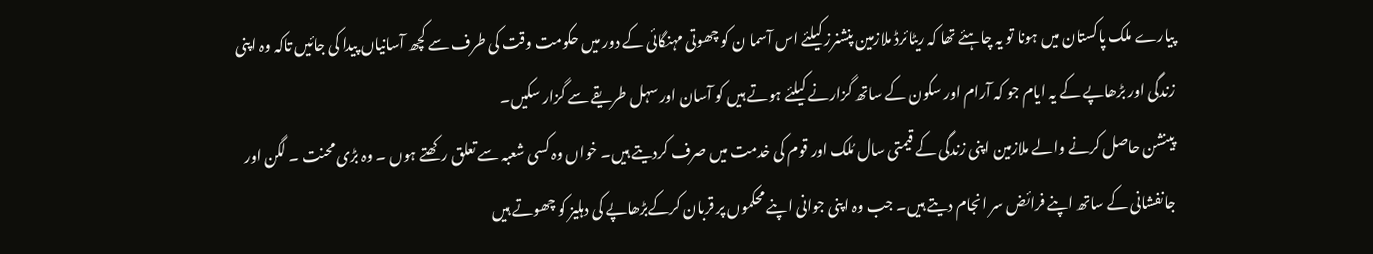پیارے ملک پاکستان میں ہونا تو یہ چاہئے تھا کہ ریٹائرڈ ملازمین پنشنرز کیلئے اس آسما ن کو چھوتی مہنگائی کے دور میں حکومت وقت کی طرف سے کچھ آسانیاں پیدا کی جائیں تاکہ وہ اپنی زندگی اور بڑھاپے کے یہ ایام جو کہ آرام اور سکون کے ساتھ گزارنے کیلئے ہوتے ہیں کو آسان اور سہل طریقے سے گزار سکیں۔
پینشن حاصل کرنے والے ملازمین اپنی زندگی کے قیمتی سال مُلک اور قوم کی خدمت میں صرف کردیتے ہیں۔ خواں وہ کسی شعبہ سے تعلق رکھتے ہوں ۔ وہ بڑی محنت ۔ لگن اور جانفشانی کے ساتھ اپنے فرائض سر انجام دیتے ہیں۔ جب وہ اپنی جوانی اپنے محکموں پر قربان کرکےبڑھاپے کی دہلیز کو چھوتے ہیں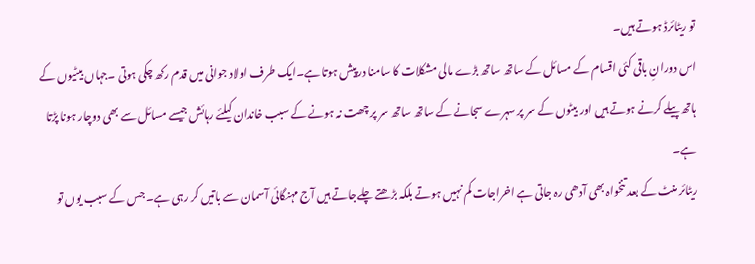تو ریٹائرڈ ہوتے ہیں۔
اس دورانِ باقی کئی اقسام کے مسائل کے ساتھ ساتھ بڑے مالی مشکلات کا سامنا درپیش ہوتا ہے۔ایک طرف اولاد جوانی میں قدم رکھ چکی ہوتی ۔جہاں بیٹیوں کے ہاتھ پیلے کرنے ہوتے ہیں اور بیٹوں کے سر پر سہرے سجانے کے ساتھ ساتھ سر پر چھت نہ ہونے کے سبب خاندان کیلئے رہائش جیسے مسائل سے بھی دوچار ہونا پڑتا ہے۔
ریٹائر منٹ کے بعد تنخواہ بھی آدھی رہ جاتی ہے اخراجات کم نہیں ہوتے بلکہ بڑھتے چلےجاتے ہیں آج مہنگائی آسمان سے باتیں کر رہی ہے۔ جس کے سبب یوں تو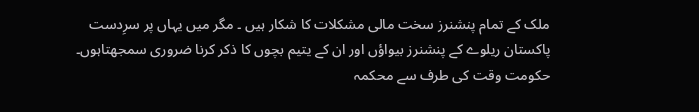ملک کے تمام پنشنرز سخت مالی مشکلات کا شکار ہیں ۔ مگر میں یہاں پر سرِدست پاکستان ریلوے کے پنشنرز بیواؤں اور ان کے یتیم بچوں کا ذکر کرنا ضروری سمجھتاہوں۔
حکومت وقت کی طرف سے محکمہ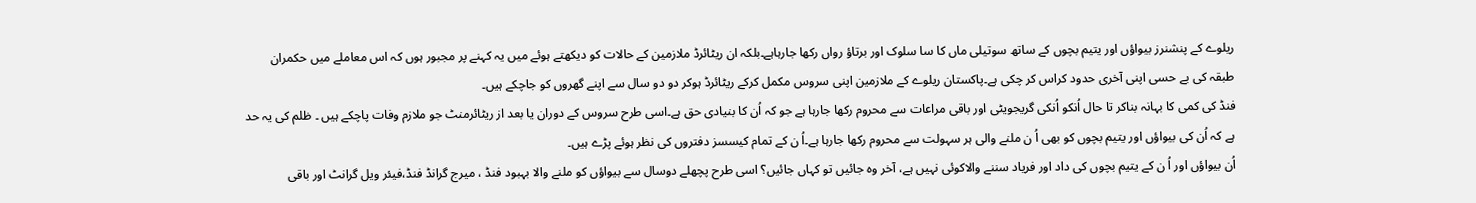ریلوے کے پنشنرز بیواؤں اور یتیم بچوں کے ساتھ سوتیلی ماں کا سا سلوک اور برتاؤ رواں رکھا جارہاہے۔بلکہ ان ریٹائرڈ ملازمین کے حالات کو دیکھتے ہوئے میں یہ کہنے پر مجبور ہوں کہ اس معاملے میں حکمران طبقہ کی بے حسی اپنی آخری حدود کراس کر چکی ہے۔پاکستان ریلوے کے ملازمین اپنی سروس مکمل کرکے ریٹائرڈ ہوکر دو دو سال سے اپنے گھروں کو جاچکے ہیں۔
فنڈ کی کمی کا بہانہ بناکر تا حال اُنکو اُنکی گریجویٹی اور باقی مراعات سے محروم رکھا جارہا ہے جو کہ اُن کا بنیادی حق ہے۔اسی طرح سروس کے دوران یا بعد از ریٹائرمنٹ جو ملازم وفات پاچکے ہیں ۔ ظلم کی یہ حد ہے کہ اُن کی بیواؤں اور یتیم بچوں کو بھی اُ ن ملنے والی ہر سہولت سے محروم رکھا جارہا ہے۔اُ ن کے تمام کیسسز دفتروں کی نظر ہوئے پڑے ہیں۔
اُن بیواؤں اور اُ ن کے یتیم بچوں کی داد اور فریاد سننے والاکوئی نہیں ہے، آخر وہ جائیں تو کہاں جائیں؟ اسی طرح پچھلے دوسال سے بیواؤں کو ملنے والا بہبود فنڈ ، میرج گرانڈ فنڈ،فیئر ویل گرانٹ اور باقی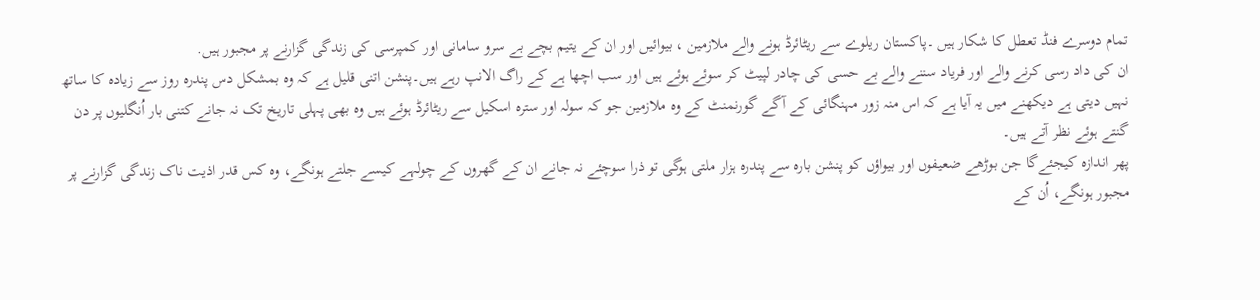تمام دوسرے فنڈ تعطل کا شکار ہیں ۔پاکستان ریلوے سے ریٹائرڈ ہونے والے ملازمین ، بیوائیں اور ان کے یتیم بچے بے سرو سامانی اور کمپرسی کی زندگی گزارنے پر مجبور ہیں.
ان کی داد رسی کرنے والے اور فریاد سننے والے بے حسی کی چادر لپیٹ کر سوئے ہوئے ہیں اور سب اچھا ہے کے راگ الانپ رہے ہیں۔پنشن اتنی قلیل ہے کہ وہ بمشکل دس پندرہ روز سے زیادہ کا ساتھ نہیں دیتی ہے دیکھنے میں یہ آیا ہے کہ اس منہ زور مہنگائی کے آگے گورنمنٹ کے وہ ملازمین جو کہ سولہ اور سترہ اسکیل سے ریٹائرڈ ہوئے ہیں وہ بھی پہلی تاریخ تک نہ جانے کتنی بار اُنگلیوں پر دن گنتے ہوئے نظر آتے ہیں۔
پھر اندازہ کیجئےگا جن بوڑھے ضعیفوں اور بیواؤں کو پنشن بارہ سے پندرہ ہزار ملتی ہوگی تو ذرا سوچئے نہ جانے ان کے گھروں کے چولہے کیسے جلتے ہونگے، وہ کس قدر اذیت ناک زندگی گزارنے پر مجبور ہونگے، اُن کے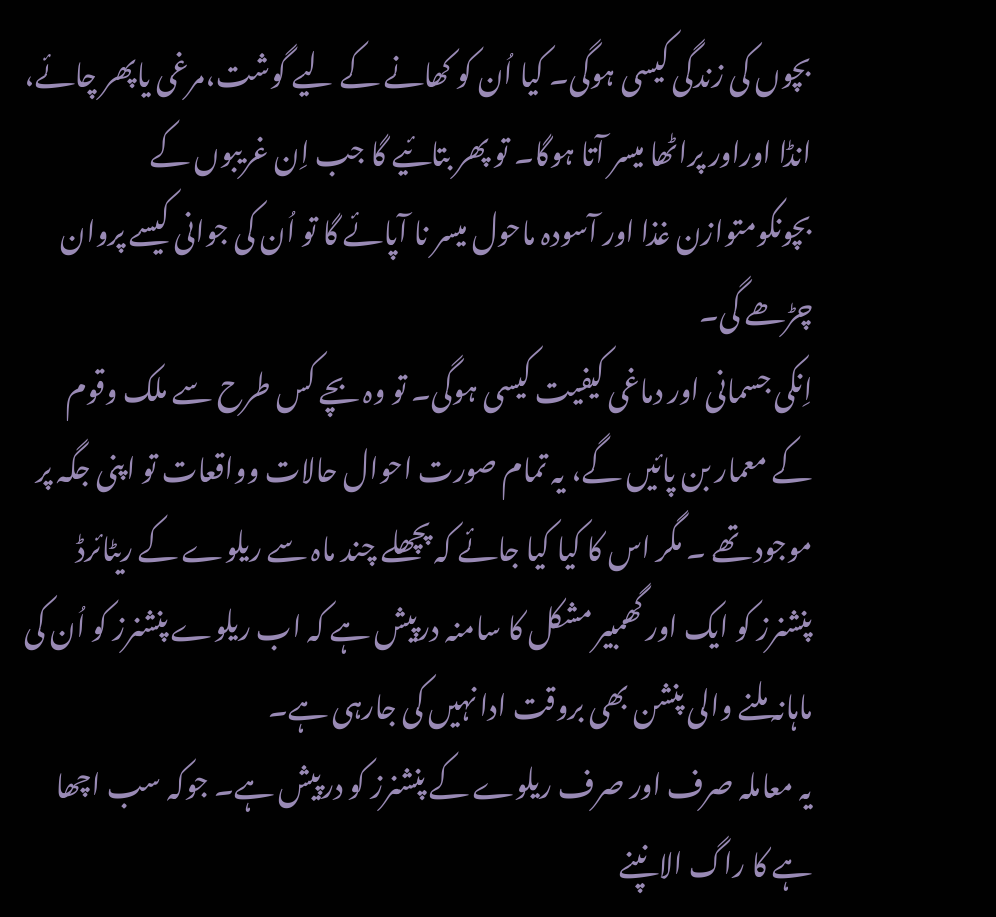بچوں کی زندگی کیسی ہوگی۔ کیا اُن کو کھانے کے لیے گوشت،مرغی یاپھر چائے، انڈا اوراور پراٹھا میسر آتا ہوگا۔ تو پھر بتائیے گا جب اِن غریبوں کے بچونکومتوازن غذا اور آسودہ ماحول میسر نا آپائے گا تو اُن کی جوانی کیسے پروان چڑھے گی۔
اِنکی جسمانی اور دماغی کیفیت کیسی ہوگی۔ تو وہ بچے کس طرح سے ملک وقوم کے معمار بن پائیں گے، یہ تمام صورت احوال حالات وواقعات تو اپنی جگہ پر موجود تھے ۔ مگر اس کا کیا کیا جائے کہ پچھلے چند ماہ سے ریلوے کے ریٹائرڈ پنشنرز کو ایک اور گھمبیر مشکل کا سامنہ درپیش ہے کہ اب ریلوے پنشنرز کو اُن کی ماہانہ ملنے والی پنشن بھی بروقت ادا نہیں کی جارہی ہے۔
یہ معاملہ صرف اور صرف ریلوے کے پنشنرز کو درپیش ہے۔ جوکہ سب اچھا ہے کا راگ الانپنے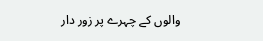والوں کے چہرے پر زور دار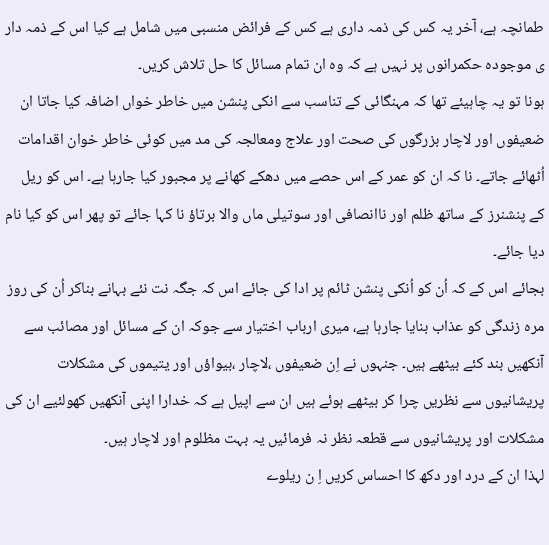طمانچہ ہے، آخر یہ کس کی ذمہ داری ہے کس کے فرائض منسبی میں شامل ہے کیا اس کے ذمہ دار ی موجودہ حکمرانوں پر نہیں ہے کہ وہ ان تمام مسائل کا حل تلاش کریں۔
ہونا تو یہ چاہیئے تھا کہ مہنگائی کے تناسب سے انکی پنشن میں خاطر خواں اضافہ کیا جاتا ان ضعیفوں اور لاچار بزرگوں کی صحت اور علاج ومعالجہ کی مد میں کوئی خاطر خوان اقدامات اُٹھائے جاتے۔ نا کہ ان کو عمر کے اس حصے میں دھکے کھانے پر مجبور کیا جارہا ہے۔ اس کو ریل کے پنشنرز کے ساتھ ظلم اور ناانصافی اور سوتیلی ماں والا برتاؤ نا کہا جائے تو پھر اس کو کیا نام دیا جائے۔
بجائے اس کے کہ اُن کو اُنکی پنشن ٹائم پر ادا کی جائے اس کہ جگہ نت نئے بہانے بناکر اُن کی روز مرہ زندگی کو عذاب بنایا جارہا ہے، میری ارباب اختیار سے جوکہ ان کے مسائل اور مصائب سے آنکھیں بند کئے بیٹھے ہیں۔ جنہوں نے اِن ضعیفوں ،لاچار ،بیواؤں اور یتیموں کی مشکلات پریشانیوں سے نظریں چرا کر بیٹھے ہوئے ہیں ان سے اپیل ہے کہ خدارا اپنی آنکھیں کھولئیے ان کی مشکلات اور پریشانیوں سے قطعہ نظر نہ فرمائیں یہ بہت مظلوم اور لاچار ہیں۔
لہذا ان کے درد اور دکھ کا احساس کریں اِ ن ریلوے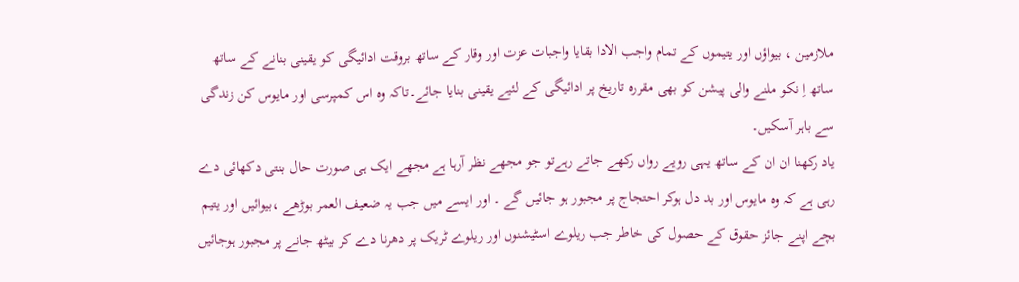ملازمین ، بیواؤں اور یتیموں کے تمام واجب الادا بقایا واجبات عزت اور وقار کے ساتھ بروقت ادائیگی کو یقینی بنانے کے ساتھ ساتھ اِ نکو ملنے والی پیشن کو بھی مقررہ تاریخ پر ادائیگی کے لئیے یقینی بنایا جائے۔تاکہ وہ اس کمپرسی اور مایوس کن زندگی سے باہر آسکیں۔
یاد رکھنا ان ان کے ساتھ یہی رویے رواں رکھے جاتے رہےتو جو مجھے نظر آرہا ہے مجھے ایک ہی صورت حال بنتی دکھائی دے رہی ہے کہ وہ مایوس اور بد دل ہوکر احتجاج پر مجبور ہو جائیں گے ۔ اور ایسے میں جب یہ ضعیف العمر بوڑھے ،بیوائیں اور یتیم بچے اپنے جائز حقوق کے حصول کی خاطر جب ریلوے اسٹیشنوں اور ریلوے ٹریک پر دھرنا دے کر بیٹھ جانے پر مجبور ہوجائیں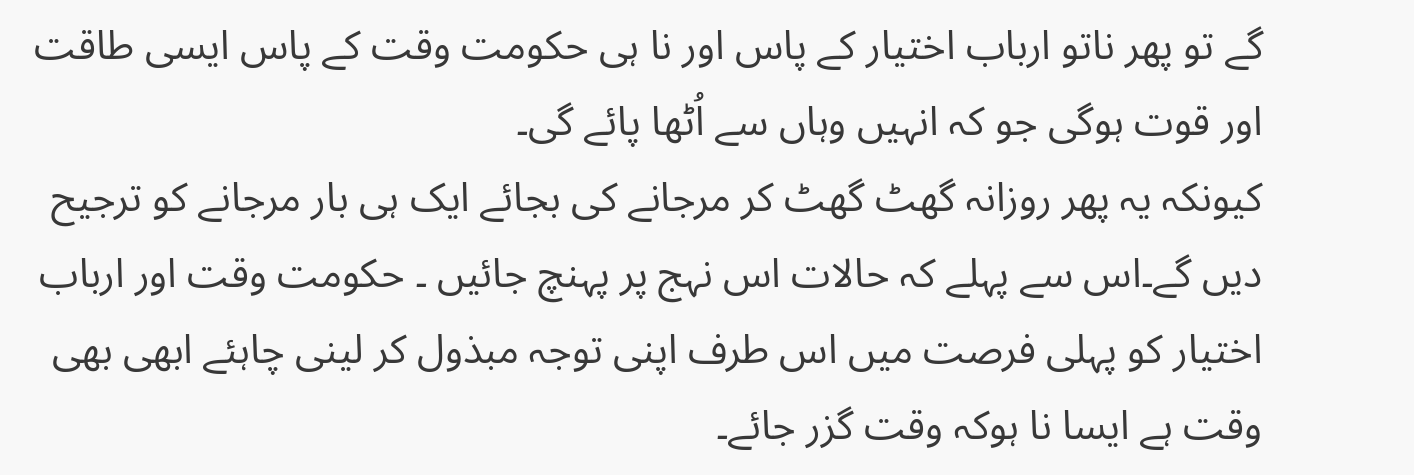گے تو پھر ناتو ارباب اختیار کے پاس اور نا ہی حکومت وقت کے پاس ایسی طاقت اور قوت ہوگی جو کہ انہیں وہاں سے اُٹھا پائے گی۔
کیونکہ یہ پھر روزانہ گھٹ گھٹ کر مرجانے کی بجائے ایک ہی بار مرجانے کو ترجیح دیں گے۔اس سے پہلے کہ حالات اس نہج پر پہنچ جائیں ۔ حکومت وقت اور ارباب اختیار کو پہلی فرصت میں اس طرف اپنی توجہ مبذول کر لینی چاہئے ابھی بھی وقت ہے ایسا نا ہوکہ وقت گزر جائے۔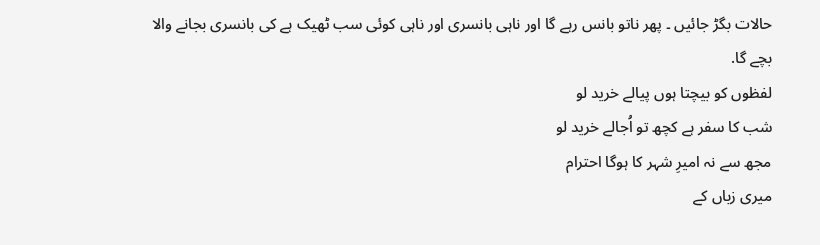حالات بگڑ جائیں ۔ پھر ناتو بانس رہے گا اور ناہی بانسری اور ناہی کوئی سب ٹھیک ہے کی بانسری بجانے والا بچے گا.
لفظوں کو بیچتا ہوں پیالے خرید لو
شب کا سفر ہے کچھ تو اُجالے خرید لو
مجھ سے نہ امیرِ شہر کا ہوگا احترام
میری زباں کے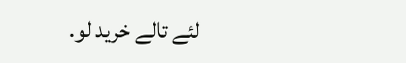لئے تالے خرید لو.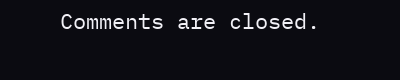Comments are closed.